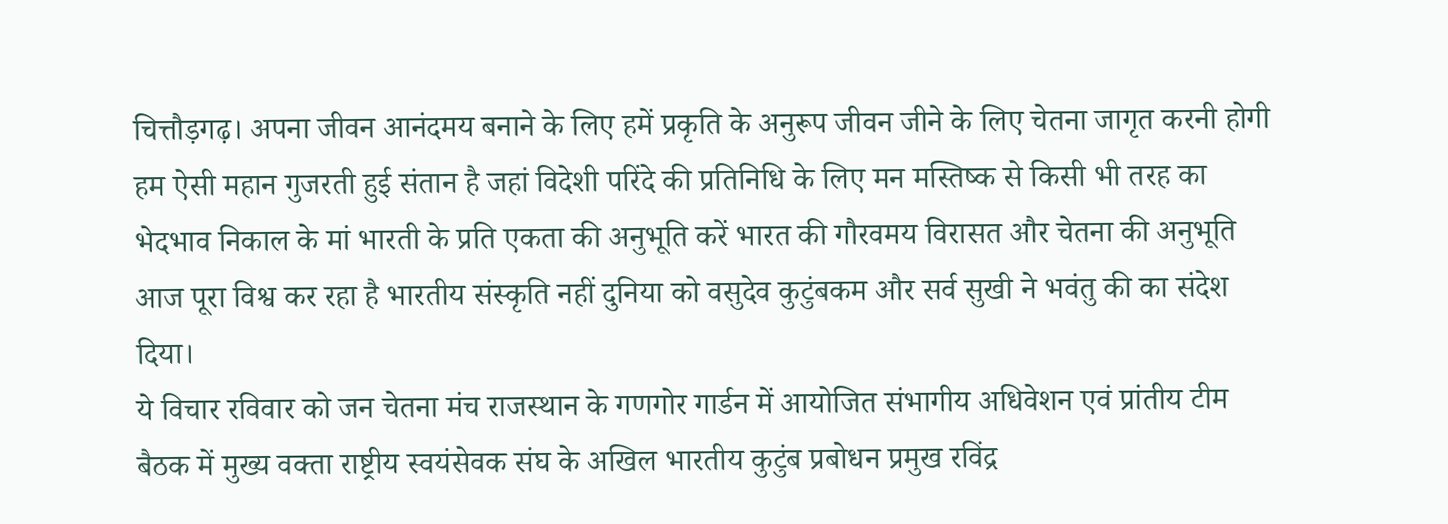चित्तौड़गढ़। अपना जीवन आनंदमय बनाने के लिए हमें प्रकृति के अनुरूप जीवन जीने के लिए चेतना जागृत करनी होगी हम ऐसी महान गुजरती हुई संतान है जहां विदेशी परिंदे की प्रतिनिधि के लिए मन मस्तिष्क से किसी भी तरह का भेदभाव निकाल के मां भारती के प्रति एकता की अनुभूति करें भारत की गौरवमय विरासत और चेतना की अनुभूति आज पूरा विश्व कर रहा है भारतीय संस्कृति नहीं दुनिया को वसुदेव कुटुंबकम और सर्व सुखी ने भवंतु की का संदेश दिया।
ये विचार रविवार को जन चेतना मंच राजस्थान के गणगोर गार्डन में आयोजित संभागीय अधिवेशन एवं प्रांतीय टीम बैठक में मुख्य वक्ता राष्ट्रीय स्वयंसेवक संघ के अखिल भारतीय कुटुंब प्रबोधन प्रमुख रविंद्र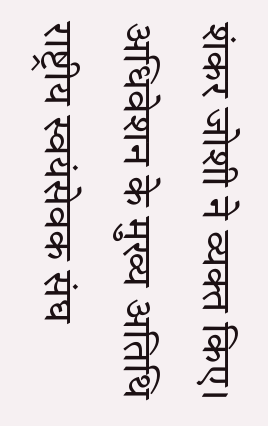शंकर जोशी ने व्यक्त किए। अधिवेशन के मुख्य अतिथि राष्ट्रीय स्वयंसेवक संघ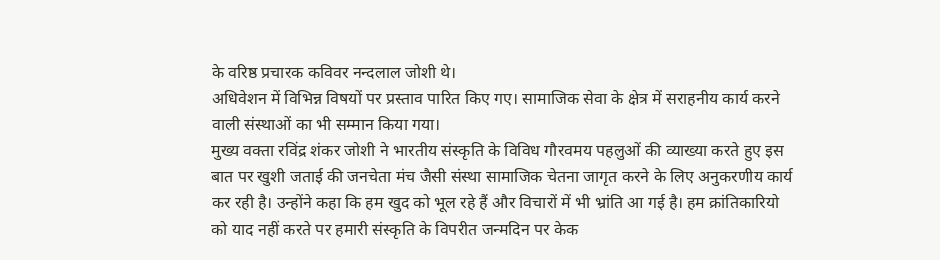के वरिष्ठ प्रचारक कविवर नन्दलाल जोशी थे।
अधिवेशन में विभिन्न विषयों पर प्रस्ताव पारित किए गए। सामाजिक सेवा के क्षेत्र में सराहनीय कार्य करने वाली संस्थाओं का भी सम्मान किया गया।
मुख्य वक्ता रविंद्र शंकर जोशी ने भारतीय संस्कृति के विविध गौरवमय पहलुओं की व्याख्या करते हुए इस बात पर खुशी जताई की जनचेता मंच जैसी संस्था सामाजिक चेतना जागृत करने के लिए अनुकरणीय कार्य कर रही है। उन्होंने कहा कि हम खुद को भूल रहे हैं और विचारों में भी भ्रांति आ गई है। हम क्रांतिकारियो को याद नहीं करते पर हमारी संस्कृति के विपरीत जन्मदिन पर केक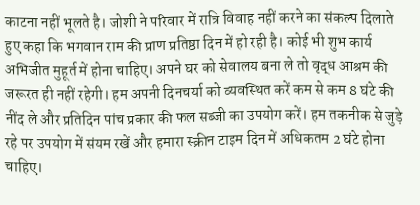काटना नहीं भूलते है। जोशी ने परिवार में रात्रि विवाह नहीं करने का संकल्प दिलाते हुए कहा कि भगवान राम की प्राण प्रतिष्ठा दिन में हो रही है। कोई भी शुभ कार्य अभिजीत मुहूर्त में होना चाहिए। अपने घर को सेवालय बना ले तो वृद्ध आश्रम की जरूरत ही नहीं रहेगी। हम अपनी दिनचर्या को व्यवस्थित करें कम से कम 8 घंटे की नींद ले और प्रतिदिन पांच प्रकार की फल सब्जी का उपयोग करें। हम तकनीक से जुड़े रहे पर उपयोग में संयम रखें और हमारा स्क्रीन टाइम दिन में अधिकतम 2 घंटे होना चाहिए।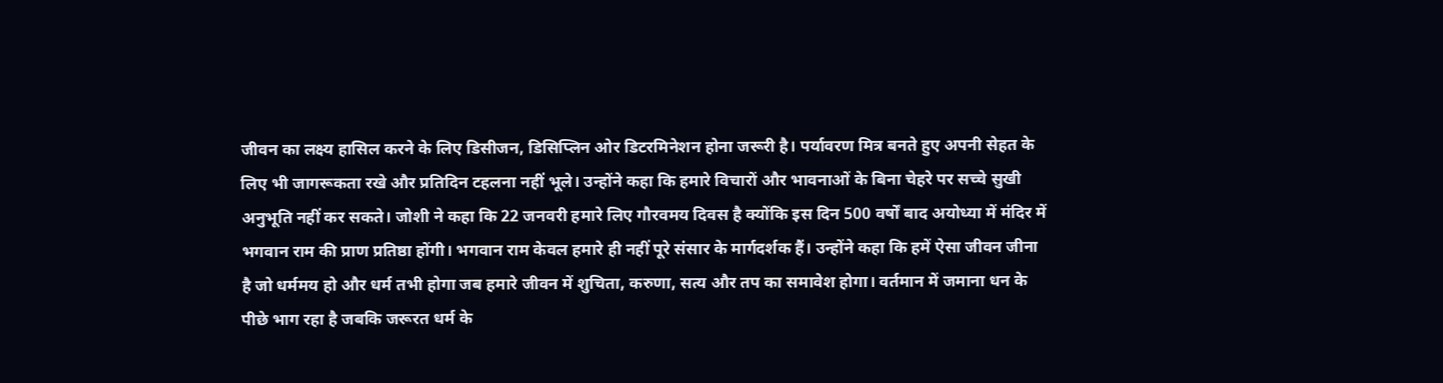जीवन का लक्ष्य हासिल करने के लिए डिसीजन, डिसिप्लिन ओर डिटरमिनेशन होना जरूरी है। पर्यावरण मित्र बनते हुए अपनी सेहत के लिए भी जागरूकता रखे और प्रतिदिन टहलना नहीं भूले। उन्होंने कहा कि हमारे विचारों और भावनाओं के बिना चेहरे पर सच्चे सुखी अनुभूति नहीं कर सकते। जोशी ने कहा कि 22 जनवरी हमारे लिए गौरवमय दिवस है क्योंकि इस दिन 500 वर्षों बाद अयोध्या में मंदिर में भगवान राम की प्राण प्रतिष्ठा होंगी। भगवान राम केवल हमारे ही नहीं पूरे संसार के मार्गदर्शक हैं। उन्होंने कहा कि हमें ऐसा जीवन जीना है जो धर्ममय हो और धर्म तभी होगा जब हमारे जीवन में शुचिता, करुणा, सत्य और तप का समावेश होगा। वर्तमान में जमाना धन के पीछे भाग रहा है जबकि जरूरत धर्म के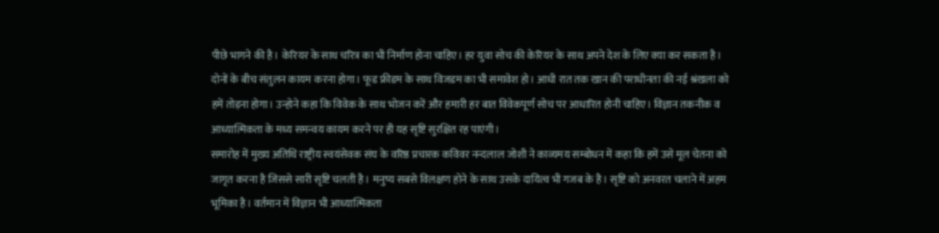पीछे भागने की है। केरियर के साथ चरित्र का भी निर्माण होना चाहिए। हर युवा सोच की केरियर के साथ अपने देश के लिए क्या कर सकता है। दोनों के बीच संतुलन कायम करना होगा। फूड फ्रीडम के साथ विजडम का भी समावेश हो। आधी रात तक खान की पराधीनता की नई श्रंखला को हमें तोड़ना होगा। उन्होने कहा कि विवेक के साथ भोजन करें और हमारी हर बात विवेकपूर्ण सोच पर आधारित होनी चाहिए। विज्ञान तकनीक व आध्यात्मिकता के मध्य समन्वय कायम करने पर ही यह सृष्टि सुरक्षित रह पाएंगी।
समारोह में मुख्य अतिथि राष्ट्रीय स्वयंसेवक संघ के वरिष्ठ प्रचारक कविवर नन्दलाल जोशी ने काव्यमय सम्बोधन में कहा कि हमें उसे मूल चेतना को जागृत करना है जिससे सारी सृष्टि चलती है। मनुष्य सबसे विलक्षण होने के साथ उसके दायित्व भी गजब के है। सृष्टि को अनवरत चलाने में अहम भूमिका है। वर्तमान में विज्ञान भी आध्यात्मिकता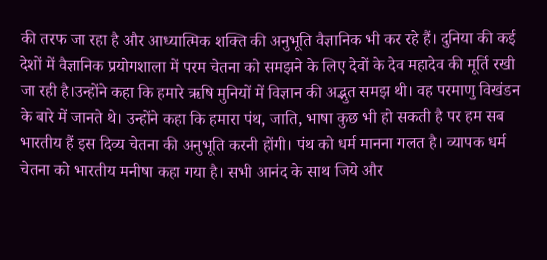की तरफ जा रहा है और आध्यात्मिक शक्ति की अनुभूति वैज्ञानिक भी कर रहे हैं। दुनिया की कई देशों में वैज्ञानिक प्रयोगशाला में परम चेतना को समझने के लिए देवों के देव महादेव की मूर्ति रखी जा रही है।उन्होंने कहा कि हमारे ऋषि मुनियों में विज्ञान की अद्भुत समझ थी। वह परमाणु विखंडन के बारे में जानते थे। उन्होंने कहा कि हमारा पंथ, जाति, भाषा कुछ भी हो सकती है पर हम सब भारतीय हैं इस दिव्य चेतना की अनुभूति करनी होंगी। पंथ को धर्म मानना गलत है। व्यापक धर्म चेतना को भारतीय मनीषा कहा गया है। सभी आनंद के साथ जिये और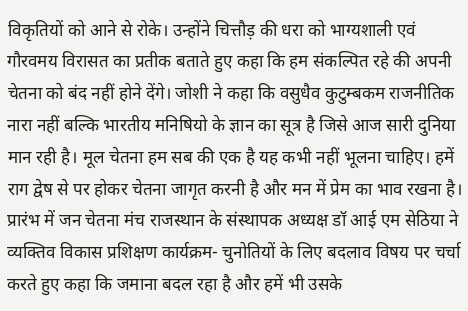विकृतियों को आने से रोके। उन्होंने चित्तौड़ की धरा को भाग्यशाली एवं गौरवमय विरासत का प्रतीक बताते हुए कहा कि हम संकल्पित रहे की अपनी चेतना को बंद नहीं होने देंगे। जोशी ने कहा कि वसुधैव कुटुम्बकम राजनीतिक नारा नहीं बल्कि भारतीय मनिषियो के ज्ञान का सूत्र है जिसे आज सारी दुनिया मान रही है। मूल चेतना हम सब की एक है यह कभी नहीं भूलना चाहिए। हमें राग द्वेष से पर होकर चेतना जागृत करनी है और मन में प्रेम का भाव रखना है।
प्रारंभ में जन चेतना मंच राजस्थान के संस्थापक अध्यक्ष डॉ आई एम सेठिया ने व्यक्तिव विकास प्रशिक्षण कार्यक्रम- चुनोतियों के लिए बदलाव विषय पर चर्चा करते हुए कहा कि जमाना बदल रहा है और हमें भी उसके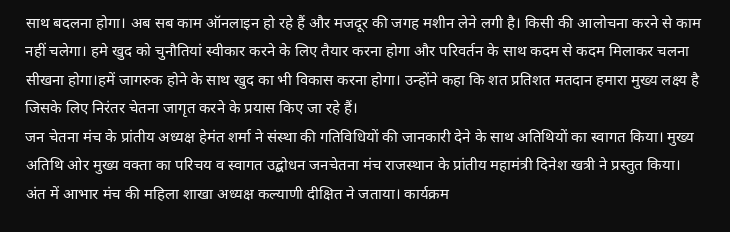साथ बदलना होगा। अब सब काम ऑनलाइन हो रहे हैं और मजदूर की जगह मशीन लेने लगी है। किसी की आलोचना करने से काम नहीं चलेगा। हमे खुद को चुनौतियां स्वीकार करने के लिए तैयार करना होगा और परिवर्तन के साथ कदम से कदम मिलाकर चलना सीखना होगा।हमें जागरुक होने के साथ खुद का भी विकास करना होगा। उन्होंने कहा कि शत प्रतिशत मतदान हमारा मुख्य लक्ष्य है जिसके लिए निरंतर चेतना जागृत करने के प्रयास किए जा रहे हैं।
जन चेतना मंच के प्रांतीय अध्यक्ष हेमंत शर्मा ने संस्था की गतिविधियों की जानकारी देने के साथ अतिथियों का स्वागत किया। मुख्य अतिथि ओर मुख्य वक्ता का परिचय व स्वागत उद्बोधन जनचेतना मंच राजस्थान के प्रांतीय महामंत्री दिनेश खत्री ने प्रस्तुत किया।
अंत में आभार मंच की महिला शाखा अध्यक्ष कल्याणी दीक्षित ने जताया। कार्यक्रम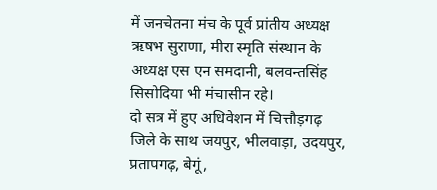में जनचेतना मंच के पूर्व प्रांतीय अध्यक्ष ऋषभ सुराणा, मीरा स्मृति संस्थान के अध्यक्ष एस एन समदानी, बलवन्तसिंह सिसोदिया भी मंचासीन रहे।
दो सत्र में हुए अधिवेशन में चित्तौड़गढ़ जिले के साथ जयपुर, भीलवाड़ा, उदयपुर, प्रतापगढ़, बेगूं,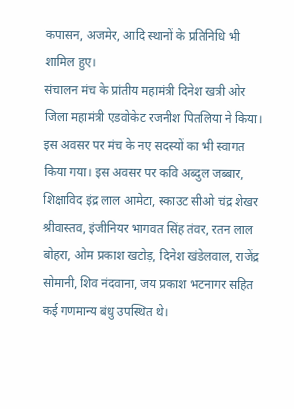कपासन, अजमेर, आदि स्थानों के प्रतिनिधि भी शामिल हुए।
संचालन मंच के प्रांतीय महामंत्री दिनेश खत्री ओर जिला महामंत्री एडवोकेट रजनीश पितलिया ने किया। इस अवसर पर मंच के नए सदस्यों का भी स्वागत किया गया। इस अवसर पर कवि अब्दुल जब्बार, शिक्षाविद इंद्र लाल आमेटा, स्काउट सीओ चंद्र शेखर श्रीवास्तव, इंजीनियर भागवत सिंह तंवर, रतन लाल बोहरा, ओम प्रकाश खटोड़, दिनेश खंडेलवाल, राजेंद्र सोमानी, शिव नंदवाना, जय प्रकाश भटनागर सहित कई गणमान्य बंधु उपस्थित थे।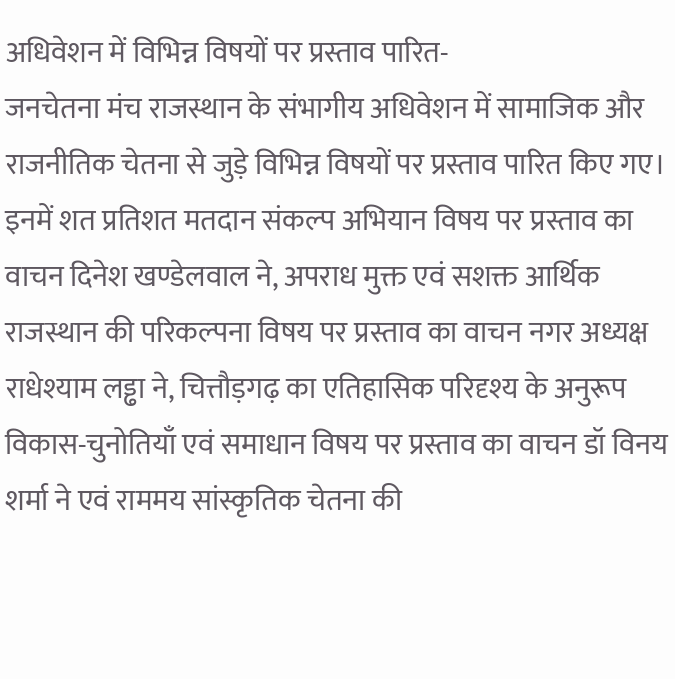अधिवेशन में विभिन्न विषयों पर प्रस्ताव पारित-
जनचेतना मंच राजस्थान के संभागीय अधिवेशन में सामाजिक और राजनीतिक चेतना से जुड़े विभिन्न विषयों पर प्रस्ताव पारित किए गए। इनमें शत प्रतिशत मतदान संकल्प अभियान विषय पर प्रस्ताव का वाचन दिनेश खण्डेलवाल ने, अपराध मुक्त एवं सशक्त आर्थिक राजस्थान की परिकल्पना विषय पर प्रस्ताव का वाचन नगर अध्यक्ष राधेश्याम लड्ढा ने, चित्तौड़गढ़ का एतिहासिक परिदृश्य के अनुरूप विकास-चुनोतियाँ एवं समाधान विषय पर प्रस्ताव का वाचन डॉ विनय शर्मा ने एवं राममय सांस्कृतिक चेतना की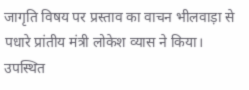जागृति विषय पर प्रस्ताव का वाचन भीलवाड़ा से पधारे प्रांतीय मंत्री लोकेश व्यास ने किया। उपस्थित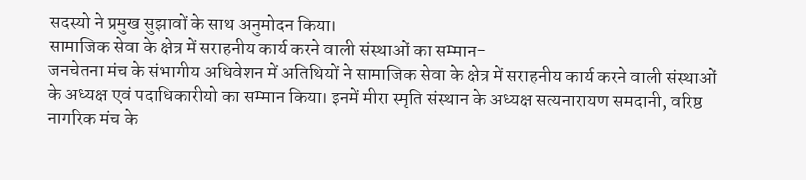सदस्यो ने प्रमुख सुझावों के साथ अनुमोदन किया।
सामाजिक सेवा के क्षेत्र में सराहनीय कार्य करने वाली संस्थाओं का सम्मान-
जनचेतना मंच के संभागीय अधिवेशन में अतिथियों ने सामाजिक सेवा के क्षेत्र में सराहनीय कार्य करने वाली संस्थाओं के अध्यक्ष एवं पदाधिकारीयो का सम्मान किया। इनमें मीरा स्मृति संस्थान के अध्यक्ष सत्यनारायण समदानी, वरिष्ठ नागरिक मंच के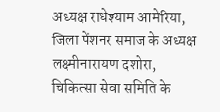अध्यक्ष राधेश्याम आमेरिया, जिला पेंशनर समाज के अध्यक्ष लक्ष्मीनारायण दशोरा, चिकित्सा सेवा समिति के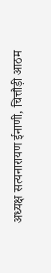अध्यक्ष सत्यनारायण ईनाणी, चित्तौड़ी आठम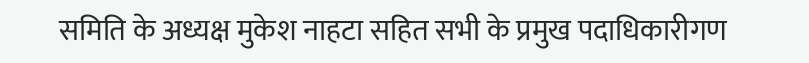समिति के अध्यक्ष मुकेश नाहटा सहित सभी के प्रमुख पदाधिकारीगण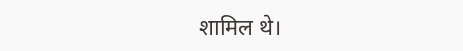शामिल थे।